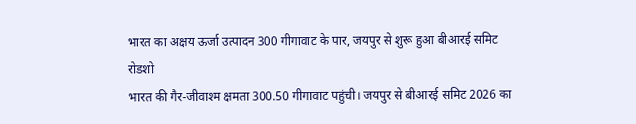भारत का अक्षय ऊर्जा उत्पादन 300 गीगावाट के पार, जयपुर से शुरू हुआ बीआरई समिट रोडशो
भारत की गैर-जीवाश्म क्षमता 300.50 गीगावाट पहुंची। जयपुर से बीआरई समिट 2026 का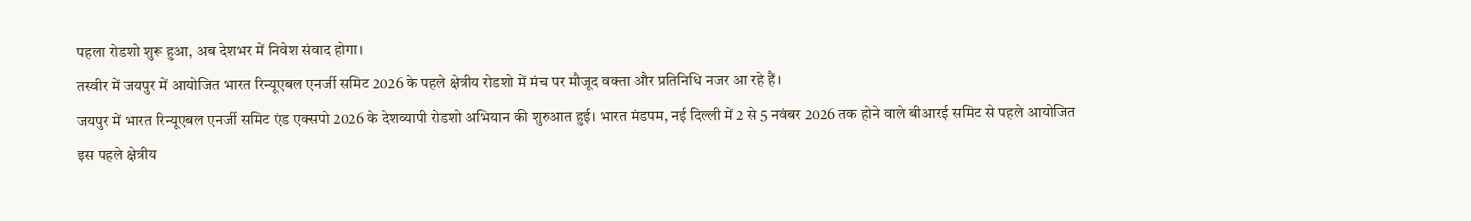पहला रोडशो शुरू हुआ, अब देशभर में निवेश संवाद होगा।
तस्वीर में जयपुर में आयोजित भारत रिन्यूएबल एनर्जी समिट 2026 के पहले क्षेत्रीय रोडशो में मंच पर मौजूद वक्ता और प्रतिनिधि नजर आ रहे हैं।
जयपुर में भारत रिन्यूएबल एनर्जी समिट एंड एक्सपो 2026 के देशव्यापी रोडशो अभियान की शुरुआत हुई। भारत मंडपम, नई दिल्ली में 2 से 5 नवंबर 2026 तक होने वाले बीआरई समिट से पहले आयोजित इस पहले क्षेत्रीय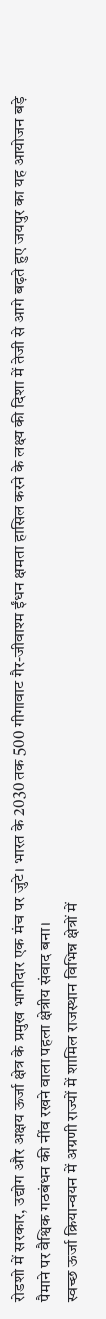रोडशो में सरकार, उद्योग और अक्षय ऊर्जा क्षेत्र के प्रमुख भागीदार एक मंच पर जुटे। भारत के 2030 तक 500 गीगावाट गैर-जीवाश्म ईंधन क्षमता हासिल करने के लक्ष्य की दिशा में तेजी से आगे बढ़ते हुए जयपुर का यह आयोजन बड़े पैमाने पर वैश्विक गठबंधन की नींव रखने वाला पहला क्षेत्रीय संवाद बना।
स्वच्छ ऊर्जा क्रियान्वयन में अग्रणी राज्यों में शामिल राजस्थान विभिन्न क्षेत्रों में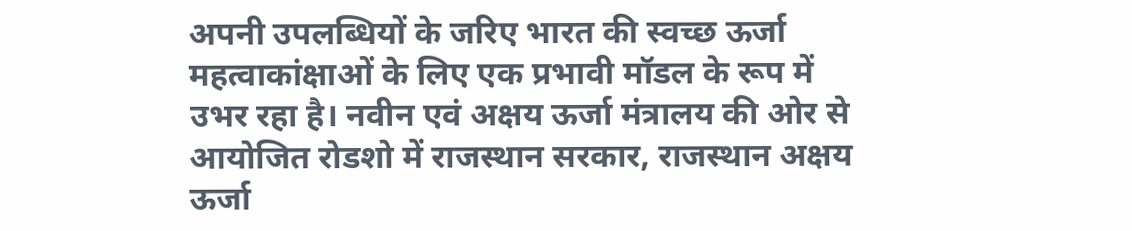अपनी उपलब्धियों के जरिए भारत की स्वच्छ ऊर्जा महत्वाकांक्षाओं के लिए एक प्रभावी मॉडल के रूप में उभर रहा है। नवीन एवं अक्षय ऊर्जा मंत्रालय की ओर से आयोजित रोडशो में राजस्थान सरकार, राजस्थान अक्षय ऊर्जा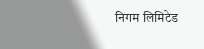निगम लिमिटेड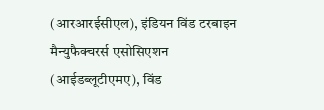(आरआरईसीएल), इंडियन विंड टरबाइन मैन्युफैक्चरर्स एसोसिएशन (आईडब्लूटीएमए), विंड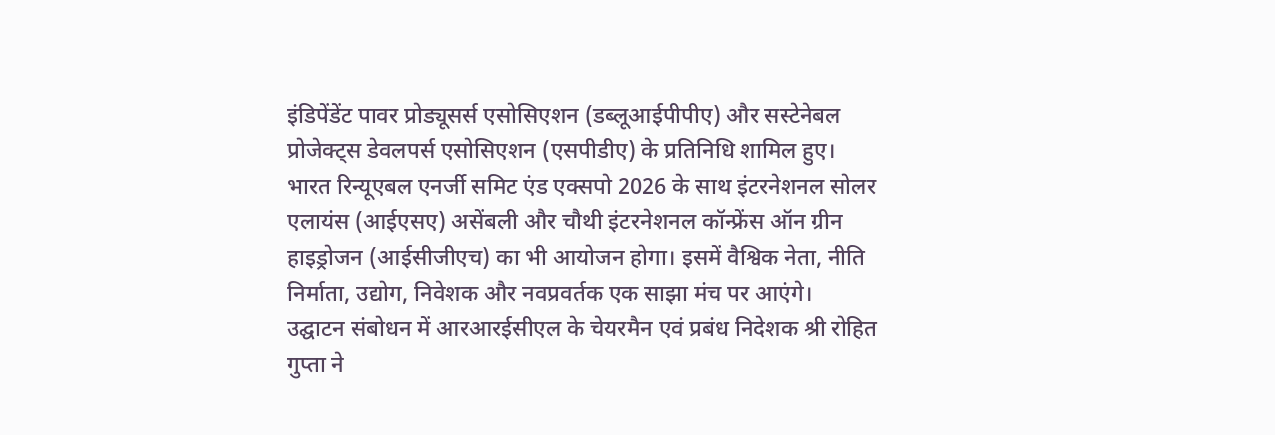इंडिपेंडेंट पावर प्रोड्यूसर्स एसोसिएशन (डब्लूआईपीपीए) और सस्टेनेबल प्रोजेक्ट्स डेवलपर्स एसोसिएशन (एसपीडीए) के प्रतिनिधि शामिल हुए।
भारत रिन्यूएबल एनर्जी समिट एंड एक्सपो 2026 के साथ इंटरनेशनल सोलर एलायंस (आईएसए) असेंबली और चौथी इंटरनेशनल कॉन्फ्रेंस ऑन ग्रीन हाइड्रोजन (आईसीजीएच) का भी आयोजन होगा। इसमें वैश्विक नेता, नीति निर्माता, उद्योग, निवेशक और नवप्रवर्तक एक साझा मंच पर आएंगे।
उद्घाटन संबोधन में आरआरईसीएल के चेयरमैन एवं प्रबंध निदेशक श्री रोहित गुप्ता ने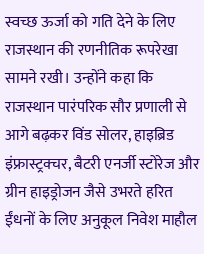स्वच्छ ऊर्जा को गति देने के लिए राजस्थान की रणनीतिक रूपरेखा सामने रखी। उन्होंने कहा कि राजस्थान पारंपरिक सौर प्रणाली से आगे बढ़कर विंड सोलर, हाइब्रिड इंफ्रास्ट्रक्चर, बैटरी एनर्जी स्टोरेज और ग्रीन हाइड्रोजन जैसे उभरते हरित ईंधनों के लिए अनुकूल निवेश माहौल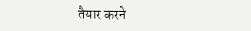तैयार करने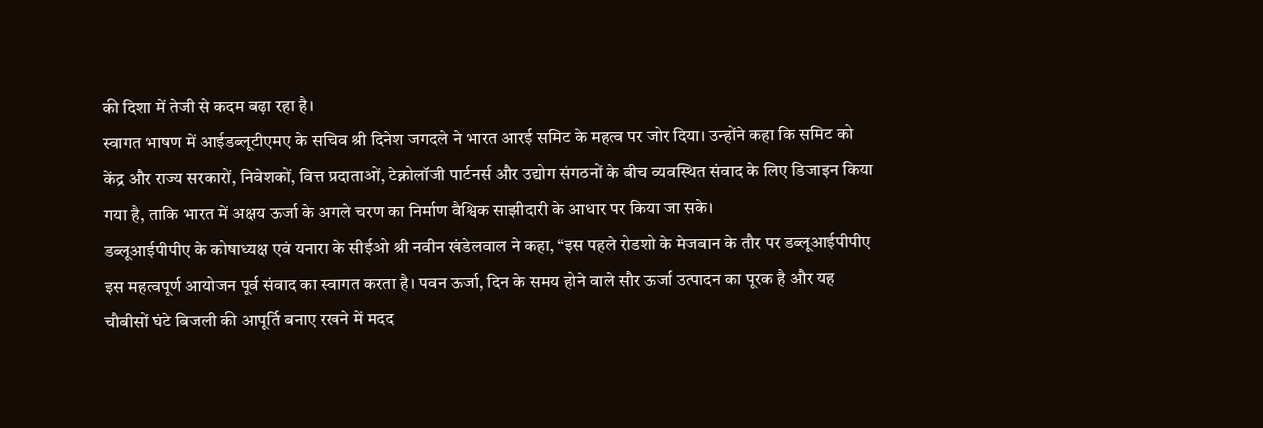की दिशा में तेजी से कदम बढ़ा रहा है।
स्वागत भाषण में आईडब्लूटीएमए के सचिव श्री दिनेश जगदले ने भारत आरई समिट के महत्व पर जोर दिया। उन्होंने कहा कि समिट को केंद्र और राज्य सरकारों, निवेशकों, वित्त प्रदाताओं, टेक्नोलॉजी पार्टनर्स और उद्योग संगठनों के बीच व्यवस्थित संवाद के लिए डिजाइन किया गया है, ताकि भारत में अक्षय ऊर्जा के अगले चरण का निर्माण वैश्विक साझीदारी के आधार पर किया जा सके।
डब्लूआईपीपीए के कोषाध्यक्ष एवं यनारा के सीईओ श्री नवीन खंडेलवाल ने कहा, “इस पहले रोडशो के मेजबान के तौर पर डब्लूआईपीपीए इस महत्वपूर्ण आयोजन पूर्व संवाद का स्वागत करता है। पवन ऊर्जा, दिन के समय होने वाले सौर ऊर्जा उत्पादन का पूरक है और यह चौबीसों घंटे बिजली की आपूर्ति बनाए रखने में मदद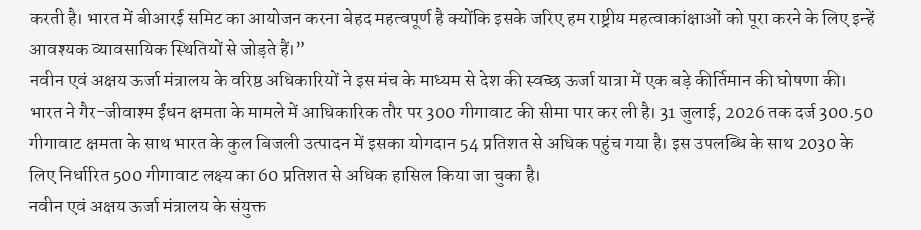करती है। भारत में बीआरई समिट का आयोजन करना बेहद महत्वपूर्ण है क्योंकि इसके जरिए हम राष्ट्रीय महत्वाकांक्षाओं को पूरा करने के लिए इन्हें आवश्यक व्यावसायिक स्थितियों से जोड़ते हैं।”
नवीन एवं अक्षय ऊर्जा मंत्रालय के वरिष्ठ अधिकारियों ने इस मंच के माध्यम से देश की स्वच्छ ऊर्जा यात्रा में एक बड़े कीर्तिमान की घोषणा की। भारत ने गैर-जीवाश्म ईंधन क्षमता के मामले में आधिकारिक तौर पर 300 गीगावाट की सीमा पार कर ली है। 31 जुलाई, 2026 तक दर्ज 300.50 गीगावाट क्षमता के साथ भारत के कुल बिजली उत्पादन में इसका योगदान 54 प्रतिशत से अधिक पहुंच गया है। इस उपलब्धि के साथ 2030 के लिए निर्धारित 500 गीगावाट लक्ष्य का 60 प्रतिशत से अधिक हासिल किया जा चुका है।
नवीन एवं अक्षय ऊर्जा मंत्रालय के संयुक्त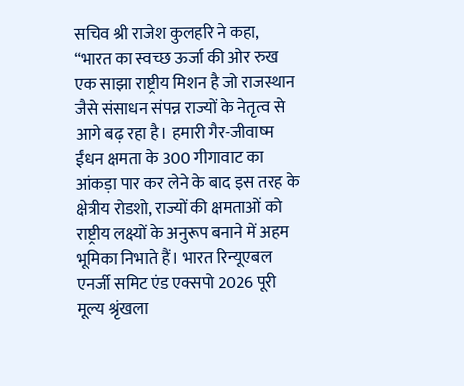सचिव श्री राजेश कुलहरि ने कहा, “भारत का स्वच्छ ऊर्जा की ओर रुख एक साझा राष्ट्रीय मिशन है जो राजस्थान जैसे संसाधन संपन्न राज्यों के नेतृत्व से आगे बढ़ रहा है। हमारी गैर-जीवाष्म ईंधन क्षमता के 300 गीगावाट का आंकड़ा पार कर लेने के बाद इस तरह के क्षेत्रीय रोडशो, राज्यों की क्षमताओं को राष्ट्रीय लक्ष्यों के अनुरूप बनाने में अहम भूमिका निभाते हैं। भारत रिन्यूएबल एनर्जी समिट एंड एक्सपो 2026 पूरी मूल्य श्रृंखला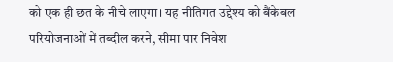को एक ही छत के नीचे लाएगा। यह नीतिगत उद्देश्य को बैंकेबल परियोजनाओं में तब्दील करने, सीमा पार निवेश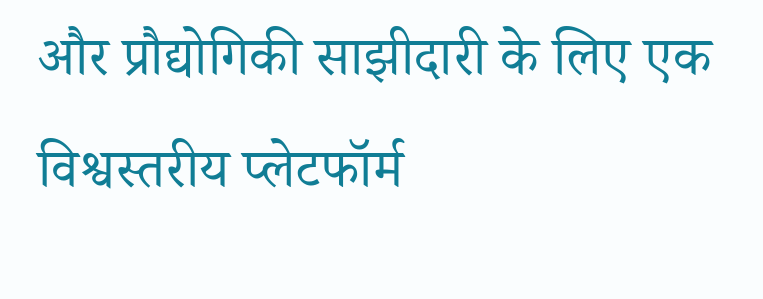और प्रौद्योगिकी साझीदारी के लिए एक विश्वस्तरीय प्लेटफॉर्म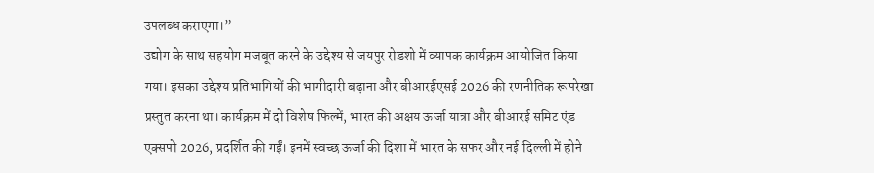उपलब्ध कराएगा।”
उद्योग के साथ सहयोग मजबूत करने के उद्देश्य से जयपुर रोडशो में व्यापक कार्यक्रम आयोजित किया गया। इसका उद्देश्य प्रतिभागियों की भागीदारी बढ़ाना और बीआरईएसई 2026 की रणनीतिक रूपरेखा प्रस्तुत करना था। कार्यक्रम में दो विशेष फिल्में, भारत की अक्षय ऊर्जा यात्रा और बीआरई समिट एंड एक्सपो 2026, प्रदर्शित की गईं। इनमें स्वच्छ ऊर्जा की दिशा में भारत के सफर और नई दिल्ली में होने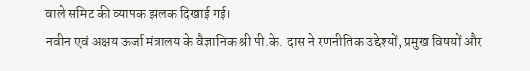वाले समिट की व्यापक झलक दिखाई गई।
नवीन एवं अक्षय ऊर्जा मंत्रालय के वैज्ञानिक श्री पी.के. दास ने रणनीतिक उद्देश्यों, प्रमुख विषयों और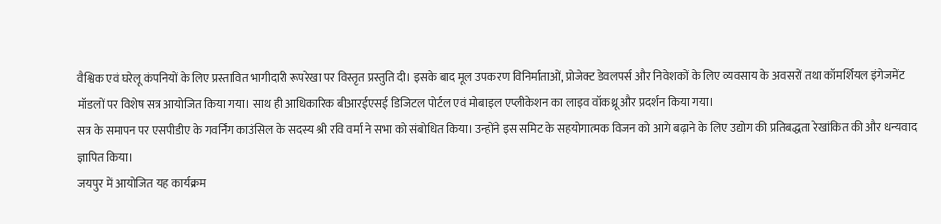वैश्विक एवं घरेलू कंपनियों के लिए प्रस्तावित भागीदारी रूपरेखा पर विस्तृत प्रस्तुति दी। इसके बाद मूल उपकरण विनिर्माताओं, प्रोजेक्ट डेवलपर्स और निवेशकों के लिए व्यवसाय के अवसरों तथा कॉमर्शियल इंगेजमेंट मॉडलों पर विशेष सत्र आयोजित किया गया। साथ ही आधिकारिक बीआरईएसई डिजिटल पोर्टल एवं मोबाइल एप्लीकेशन का लाइव वॉकथ्रू और प्रदर्शन किया गया।
सत्र के समापन पर एसपीडीए के गवर्निंग काउंसिल के सदस्य श्री रवि वर्मा ने सभा को संबोधित किया। उन्होंने इस समिट के सहयोगात्मक विजन को आगे बढ़ाने के लिए उद्योग की प्रतिबद्धता रेखांकित की और धन्यवाद ज्ञापित किया।
जयपुर में आयोजित यह कार्यक्रम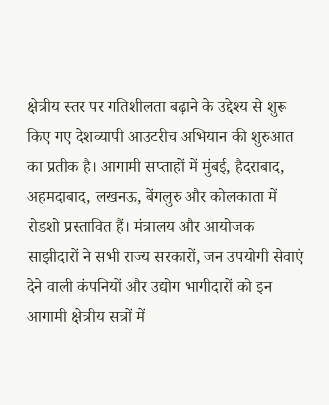क्षेत्रीय स्तर पर गतिशीलता बढ़ाने के उद्देश्य से शुरू किए गए देशव्यापी आउटरीच अभियान की शुरुआत का प्रतीक है। आगामी सप्ताहों में मुंबई, हैदराबाद, अहमदाबाद, लखनऊ, बेंगलुरु और कोलकाता में रोडशो प्रस्तावित हैं। मंत्रालय और आयोजक साझीदारों ने सभी राज्य सरकारों, जन उपयोगी सेवाएं देने वाली कंपनियों और उद्योग भागीदारों को इन आगामी क्षेत्रीय सत्रों में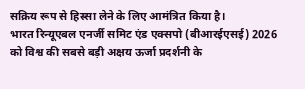सक्रिय रूप से हिस्सा लेने के लिए आमंत्रित किया है।
भारत रिन्यूएबल एनर्जी समिट एंड एक्सपो (बीआरईएसई) 2026 को विश्व की सबसे बड़ी अक्षय ऊर्जा प्रदर्शनी के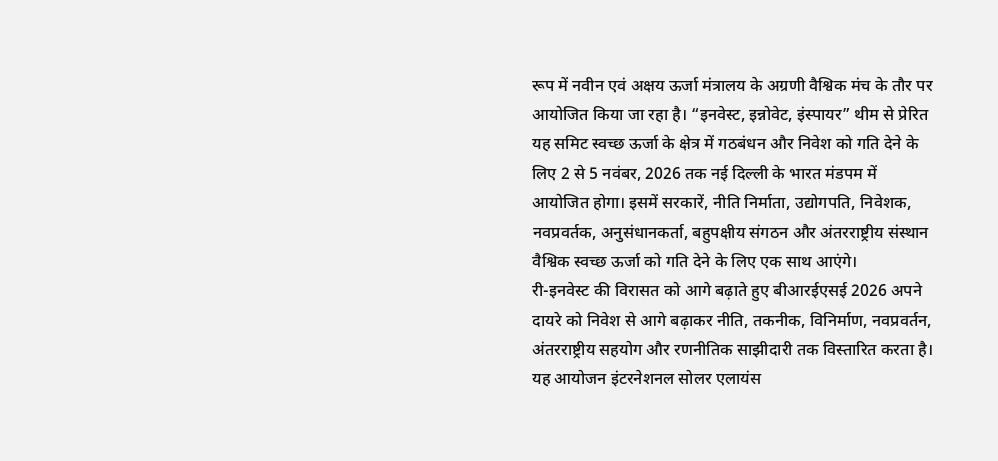रूप में नवीन एवं अक्षय ऊर्जा मंत्रालय के अग्रणी वैश्विक मंच के तौर पर आयोजित किया जा रहा है। “इनवेस्ट, इन्नोवेट, इंस्पायर” थीम से प्रेरित यह समिट स्वच्छ ऊर्जा के क्षेत्र में गठबंधन और निवेश को गति देने के लिए 2 से 5 नवंबर, 2026 तक नई दिल्ली के भारत मंडपम में आयोजित होगा। इसमें सरकारें, नीति निर्माता, उद्योगपति, निवेशक, नवप्रवर्तक, अनुसंधानकर्ता, बहुपक्षीय संगठन और अंतरराष्ट्रीय संस्थान वैश्विक स्वच्छ ऊर्जा को गति देने के लिए एक साथ आएंगे।
री-इनवेस्ट की विरासत को आगे बढ़ाते हुए बीआरईएसई 2026 अपने दायरे को निवेश से आगे बढ़ाकर नीति, तकनीक, विनिर्माण, नवप्रवर्तन, अंतरराष्ट्रीय सहयोग और रणनीतिक साझीदारी तक विस्तारित करता है। यह आयोजन इंटरनेशनल सोलर एलायंस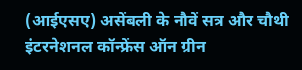(आईएसए) असेंबली के नौवें सत्र और चौथी इंटरनेशनल कॉन्फ्रेंस ऑन ग्रीन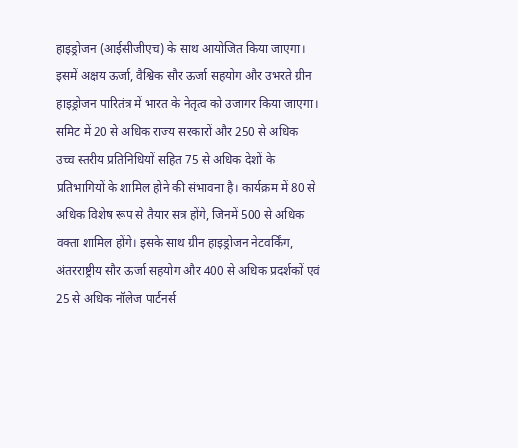हाइड्रोजन (आईसीजीएच) के साथ आयोजित किया जाएगा। इसमें अक्षय ऊर्जा, वैश्विक सौर ऊर्जा सहयोग और उभरते ग्रीन हाइड्रोजन पारितंत्र में भारत के नेतृत्व को उजागर किया जाएगा।
समिट में 20 से अधिक राज्य सरकारों और 250 से अधिक उच्च स्तरीय प्रतिनिधियों सहित 75 से अधिक देशों के प्रतिभागियों के शामिल होने की संभावना है। कार्यक्रम में 80 से अधिक विशेष रूप से तैयार सत्र होंगे, जिनमें 500 से अधिक वक्ता शामिल होंगे। इसके साथ ग्रीन हाइड्रोजन नेटवर्किंग, अंतरराष्ट्रीय सौर ऊर्जा सहयोग और 400 से अधिक प्रदर्शकों एवं 25 से अधिक नॉलेज पार्टनर्स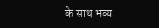के साथ भव्य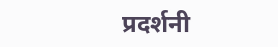प्रदर्शनी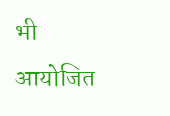भी आयोजित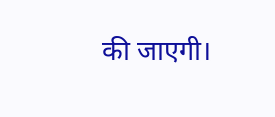की जाएगी।